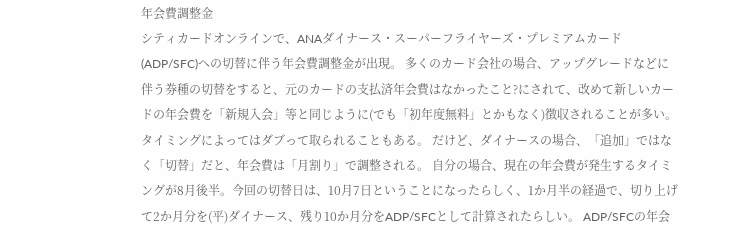年会費調整金
シティカードオンラインで、ANAダイナース・スーパーフライヤーズ・プレミアムカード(ADP/SFC)への切替に伴う年会費調整金が出現。 多くのカード会社の場合、アップグレードなどに伴う券種の切替をすると、元のカードの支払済年会費はなかったこと?にされて、改めて新しいカードの年会費を「新規入会」等と同じように(でも「初年度無料」とかもなく)徴収されることが多い。タイミングによってはダブって取られることもある。 だけど、ダイナースの場合、「追加」ではなく「切替」だと、年会費は「月割り」で調整される。 自分の場合、現在の年会費が発生するタイミングが8月後半。今回の切替日は、10月7日ということになったらしく、1か月半の経過で、切り上げて2か月分を(平)ダイナース、残り10か月分をADP/SFCとして計算されたらしい。 ADP/SFCの年会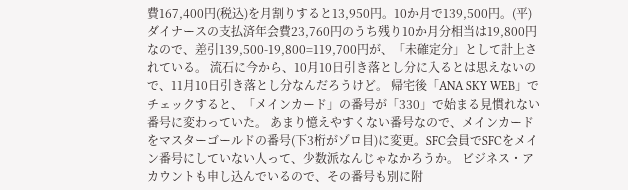費167,400円(税込)を月割りすると13,950円。10か月で139,500円。(平)ダイナースの支払済年会費23,760円のうち残り10か月分相当は19,800円なので、差引139,500-19,800=119,700円が、「未確定分」として計上されている。 流石に今から、10月10日引き落とし分に入るとは思えないので、11月10日引き落とし分なんだろうけど。 帰宅後「ANA SKY WEB」でチェックすると、「メインカード」の番号が「330」で始まる見慣れない番号に変わっていた。 あまり憶えやすくない番号なので、メインカードをマスターゴールドの番号(下3桁がゾロ目)に変更。SFC会員でSFCをメイン番号にしていない人って、少数派なんじゃなかろうか。 ビジネス・アカウントも申し込んでいるので、その番号も別に附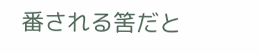番される筈だと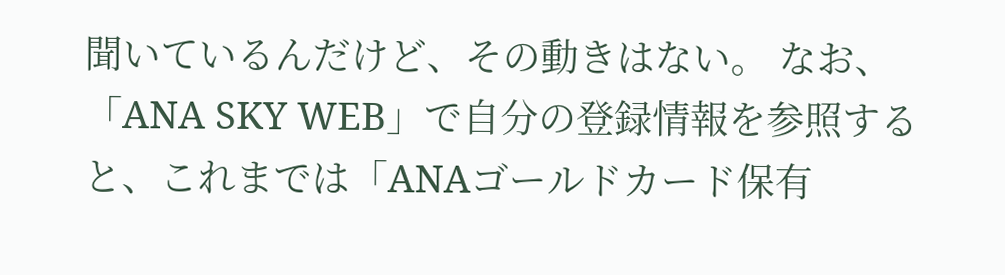聞いているんだけど、その動きはない。 なお、「ANA SKY WEB」で自分の登録情報を参照すると、これまでは「ANAゴールドカード保有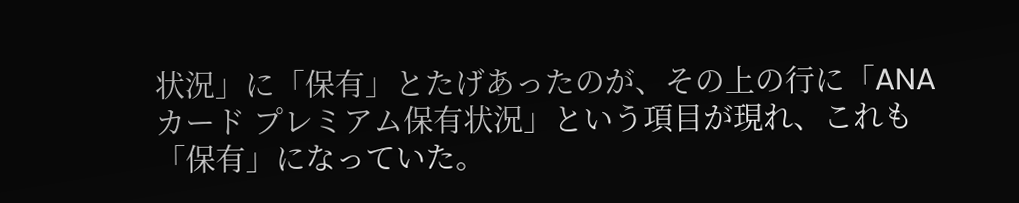状況」に「保有」とたげあったのが、その上の行に「ANAカード プレミアム保有状況」という項目が現れ、これも「保有」になっていた。